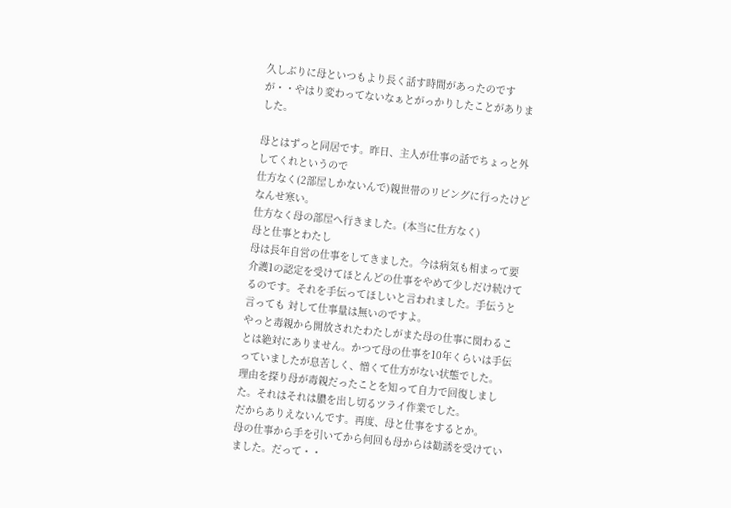久しぶりに母といつもより長く話す時間があったのですが・・やはり変わってないなぁとがっかりしたことがありました。

母とはずっと同居です。昨日、主人が仕事の話でちょっと外してくれというので
仕方なく(2部屋しかないんで)親世帯のリビングに行ったけどなんせ寒い。
仕方なく母の部屋へ行きました。(本当に仕方なく)
母と仕事とわたし
母は長年自営の仕事をしてきました。今は病気も相まって要介護1の認定を受けてほとんどの仕事をやめて少しだけ続けてるのです。それを手伝ってほしいと言われました。手伝うと言っても 対して仕事量は無いのですよ。
やっと毒親から開放されたわたしがまた母の仕事に関わることは絶対にありません。かつて母の仕事を10年くらいは手伝っていましたが息苦しく、憎くて仕方がない状態でした。
理由を探り母が毒親だったことを知って自力で回復しました。それはそれは膿を出し切るツライ作業でした。
だからありえないんです。再度、母と仕事をするとか。
母の仕事から手を引いてから何回も母からは勧誘を受けていました。だって・・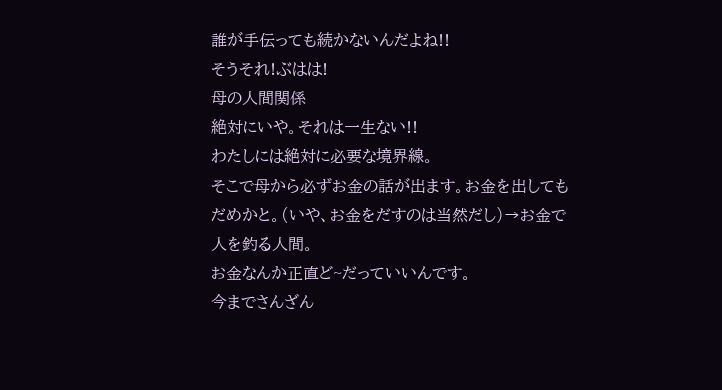誰が手伝っても続かないんだよね!!
そうそれ!ぶはは!
母の人間関係
絶対にいや。それは一生ない!!
わたしには絶対に必要な境界線。
そこで母から必ずお金の話が出ます。お金を出してもだめかと。(いや、お金をだすのは当然だし)→お金で人を釣る人間。
お金なんか正直ど~だっていいんです。
今までさんざん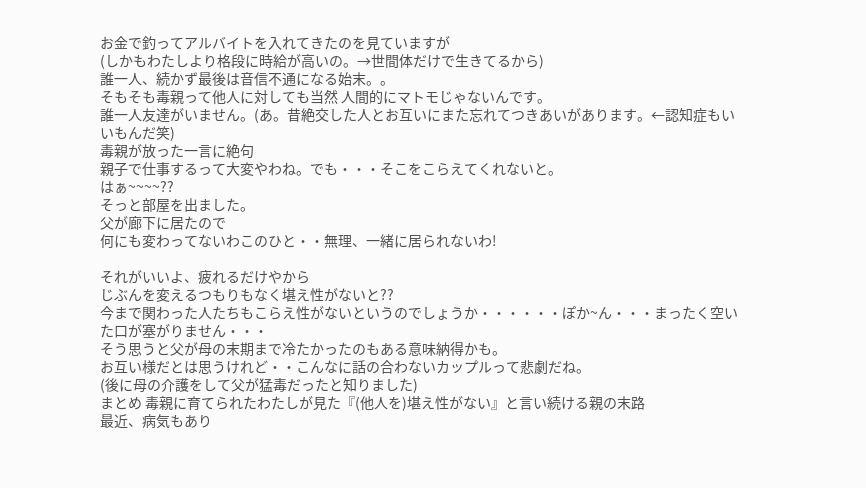お金で釣ってアルバイトを入れてきたのを見ていますが
(しかもわたしより格段に時給が高いの。→世間体だけで生きてるから)
誰一人、続かず最後は音信不通になる始末。。
そもそも毒親って他人に対しても当然 人間的にマトモじゃないんです。
誰一人友達がいません。(あ。昔絶交した人とお互いにまた忘れてつきあいがあります。←認知症もいいもんだ笑)
毒親が放った一言に絶句
親子で仕事するって大変やわね。でも・・・そこをこらえてくれないと。
はぁ~~~~??
そっと部屋を出ました。
父が廊下に居たので
何にも変わってないわこのひと・・無理、一緒に居られないわ!

それがいいよ、疲れるだけやから
じぶんを変えるつもりもなく堪え性がないと??
今まで関わった人たちもこらえ性がないというのでしょうか・・・・・・ぽか~ん・・・まったく空いた口が塞がりません・・・
そう思うと父が母の末期まで冷たかったのもある意味納得かも。
お互い様だとは思うけれど・・こんなに話の合わないカップルって悲劇だね。
(後に母の介護をして父が猛毒だったと知りました)
まとめ 毒親に育てられたわたしが見た『(他人を)堪え性がない』と言い続ける親の末路
最近、病気もあり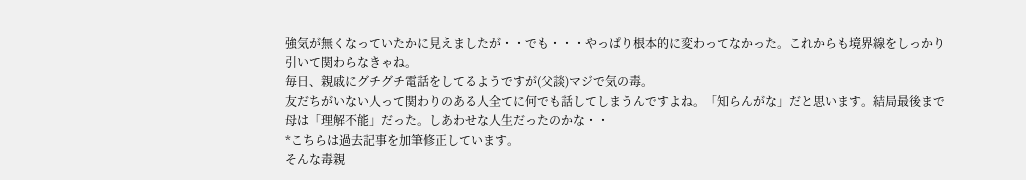強気が無くなっていたかに見えましたが・・でも・・・やっぱり根本的に変わってなかった。これからも境界線をしっかり引いて関わらなきゃね。
毎日、親戚にグチグチ電話をしてるようですが(父談)マジで気の毒。
友だちがいない人って関わりのある人全てに何でも話してしまうんですよね。「知らんがな」だと思います。結局最後まで母は「理解不能」だった。しあわせな人生だったのかな・・
*こちらは過去記事を加筆修正しています。
そんな毒親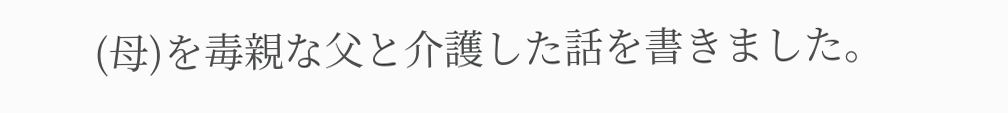(母)を毒親な父と介護した話を書きました。